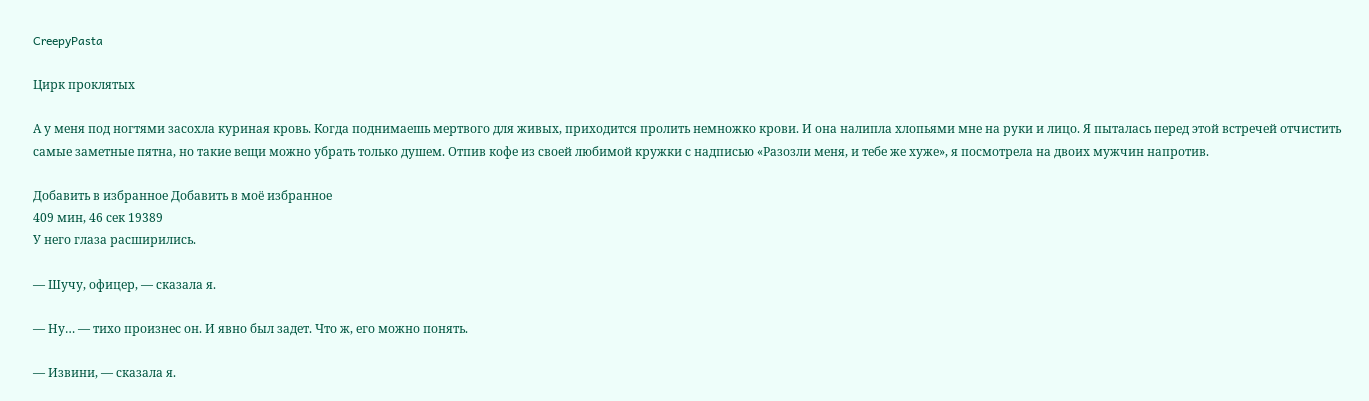CreepyPasta

Цирк проклятых

А у меня под ногтями засохла куриная кровь. Когда поднимаешь мертвого для живых, приходится пролить немножко крови. И она налипла хлопьями мне на руки и лицо. Я пыталась перед этой встречей отчистить самые заметные пятна, но такие вещи можно убрать только душем. Отпив кофе из своей любимой кружки с надписью «Разозли меня, и тебе же хуже», я посмотрела на двоих мужчин напротив.

Добавить в избранное Добавить в моё избранное
409 мин, 46 сек 19389
У него глаза расширились.

— Шучу, офицер, — сказала я.

— Ну… — тихо произнес он. И явно был задет. Что ж, его можно понять.

— Извини, — сказала я.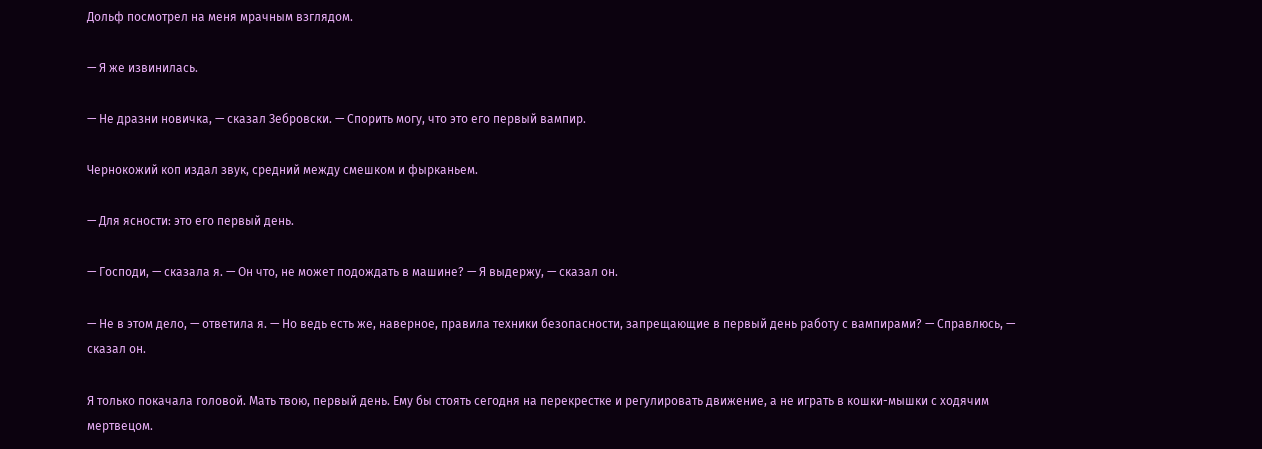Дольф посмотрел на меня мрачным взглядом.

— Я же извинилась.

— Не дразни новичка, — сказал Зебровски. — Спорить могу, что это его первый вампир.

Чернокожий коп издал звук, средний между смешком и фырканьем.

— Для ясности: это его первый день.

— Господи, — сказала я. — Он что, не может подождать в машине? — Я выдержу, — сказал он.

— Не в этом дело, — ответила я. — Но ведь есть же, наверное, правила техники безопасности, запрещающие в первый день работу с вампирами? — Справлюсь, — сказал он.

Я только покачала головой. Мать твою, первый день. Ему бы стоять сегодня на перекрестке и регулировать движение, а не играть в кошки-мышки с ходячим мертвецом.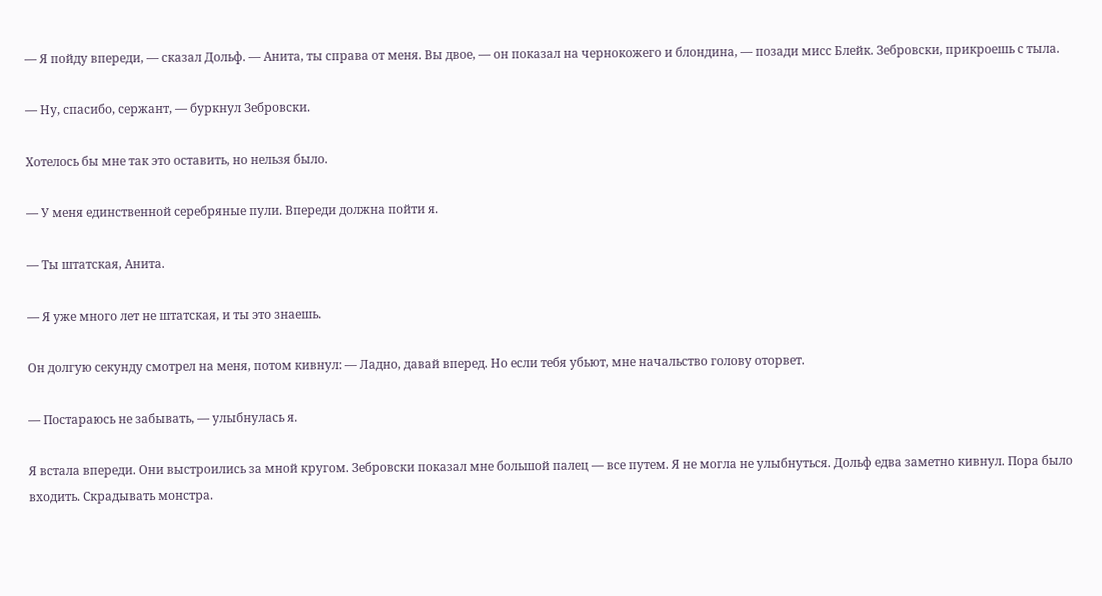— Я пойду впереди, — сказал Дольф. — Анита, ты справа от меня. Вы двое, — он показал на чернокожего и блондина, — позади мисс Блейк. Зебровски, прикроешь с тыла.

— Ну, спасибо, сержант, — буркнул Зебровски.

Хотелось бы мне так это оставить, но нельзя было.

— У меня единственной серебряные пули. Впереди должна пойти я.

— Ты штатская, Анита.

— Я уже много лет не штатская, и ты это знаешь.

Он долгую секунду смотрел на меня, потом кивнул: — Ладно, давай вперед. Но если тебя убьют, мне начальство голову оторвет.

— Постараюсь не забывать, — улыбнулась я.

Я встала впереди. Они выстроились за мной кругом. Зебровски показал мне большой палец — все путем. Я не могла не улыбнуться. Дольф едва заметно кивнул. Пора было входить. Скрадывать монстра.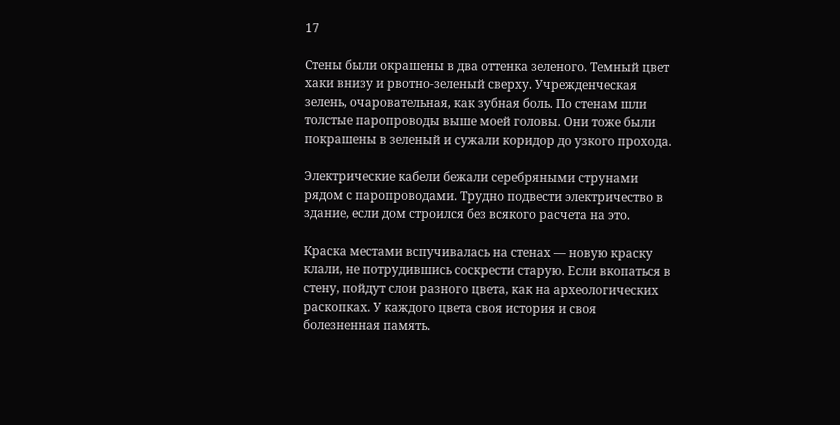17

Стены были окрашены в два оттенка зеленого. Темный цвет хаки внизу и рвотно-зеленый сверху. Учрежденческая зелень, очаровательная, как зубная боль. По стенам шли толстые паропроводы выше моей головы. Они тоже были покрашены в зеленый и сужали коридор до узкого прохода.

Электрические кабели бежали серебряными струнами рядом с паропроводами. Трудно подвести электричество в здание, если дом строился без всякого расчета на это.

Краска местами вспучивалась на стенах — новую краску клали, не потрудившись соскрести старую. Если вкопаться в стену, пойдут слои разного цвета, как на археологических раскопках. У каждого цвета своя история и своя болезненная память.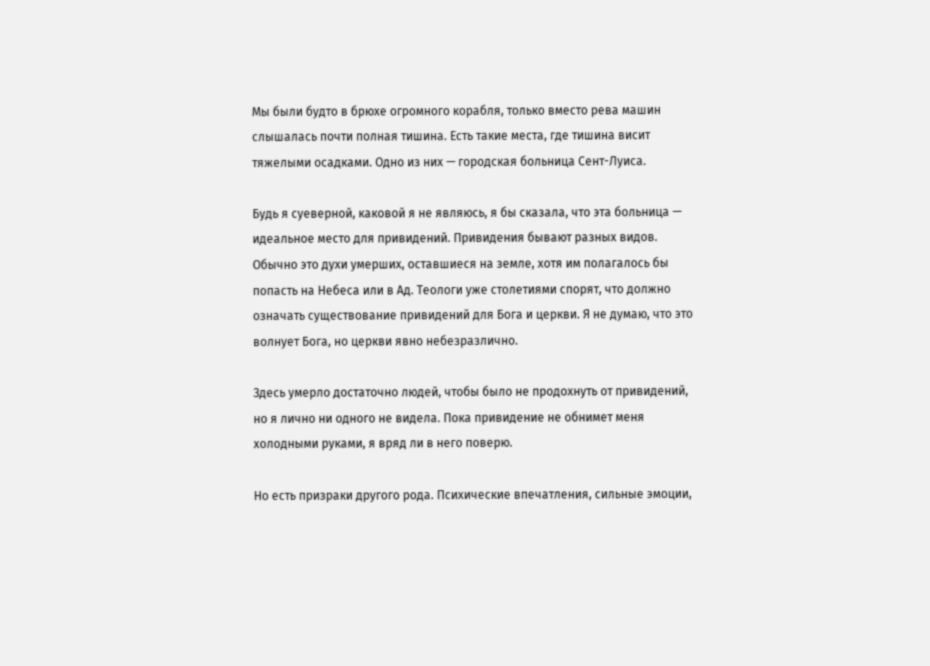Мы были будто в брюхе огромного корабля, только вместо рева машин слышалась почти полная тишина. Есть такие места, где тишина висит тяжелыми осадками. Одно из них — городская больница Сент-Луиса.

Будь я суеверной, каковой я не являюсь, я бы сказала, что эта больница — идеальное место для привидений. Привидения бывают разных видов. Обычно это духи умерших, оставшиеся на земле, хотя им полагалось бы попасть на Небеса или в Ад. Теологи уже столетиями спорят, что должно означать существование привидений для Бога и церкви. Я не думаю, что это волнует Бога, но церкви явно небезразлично.

Здесь умерло достаточно людей, чтобы было не продохнуть от привидений, но я лично ни одного не видела. Пока привидение не обнимет меня холодными руками, я вряд ли в него поверю.

Но есть призраки другого рода. Психические впечатления, сильные эмоции,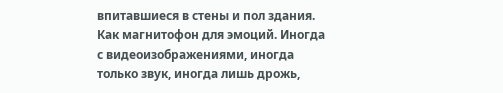впитавшиеся в стены и пол здания. Как магнитофон для эмоций. Иногда с видеоизображениями, иногда только звук, иногда лишь дрожь,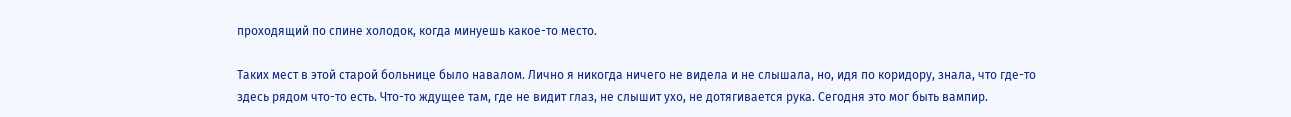проходящий по спине холодок, когда минуешь какое-то место.

Таких мест в этой старой больнице было навалом. Лично я никогда ничего не видела и не слышала, но, идя по коридору, знала, что где-то здесь рядом что-то есть. Что-то ждущее там, где не видит глаз, не слышит ухо, не дотягивается рука. Сегодня это мог быть вампир.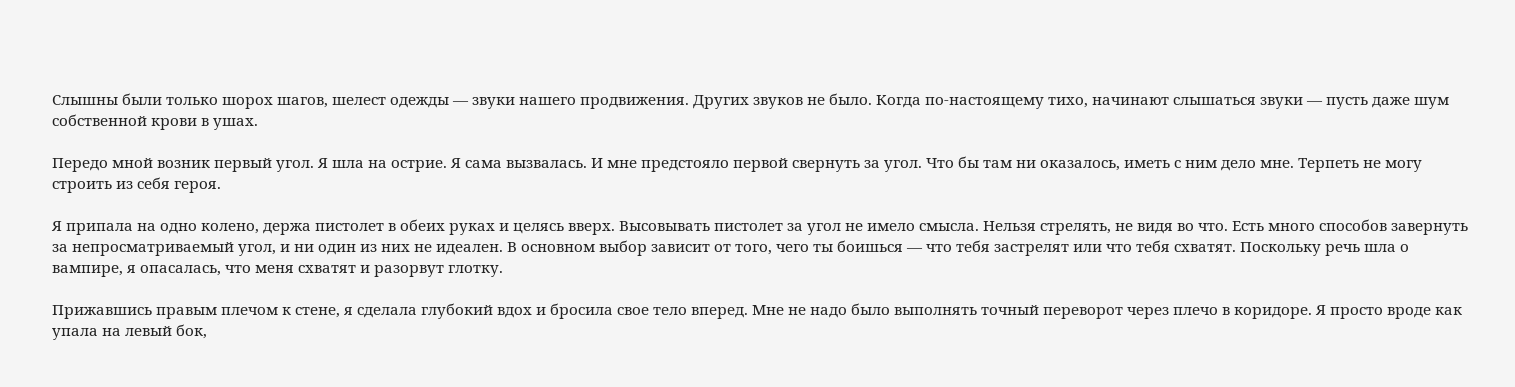Слышны были только шорох шагов, шелест одежды — звуки нашего продвижения. Других звуков не было. Когда по-настоящему тихо, начинают слышаться звуки — пусть даже шум собственной крови в ушах.

Передо мной возник первый угол. Я шла на острие. Я сама вызвалась. И мне предстояло первой свернуть за угол. Что бы там ни оказалось, иметь с ним дело мне. Терпеть не могу строить из себя героя.

Я припала на одно колено, держа пистолет в обеих руках и целясь вверх. Высовывать пистолет за угол не имело смысла. Нельзя стрелять, не видя во что. Есть много способов завернуть за непросматриваемый угол, и ни один из них не идеален. В основном выбор зависит от того, чего ты боишься — что тебя застрелят или что тебя схватят. Поскольку речь шла о вампире, я опасалась, что меня схватят и разорвут глотку.

Прижавшись правым плечом к стене, я сделала глубокий вдох и бросила свое тело вперед. Мне не надо было выполнять точный переворот через плечо в коридоре. Я просто вроде как упала на левый бок,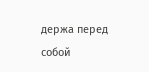держа перед собой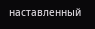наставленный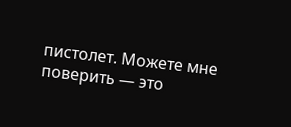пистолет. Можете мне поверить — это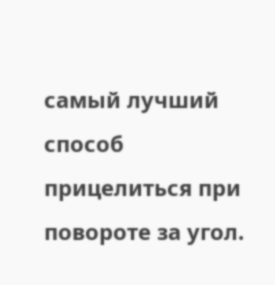самый лучший способ прицелиться при повороте за угол.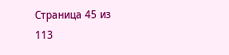Страница 45 из 113